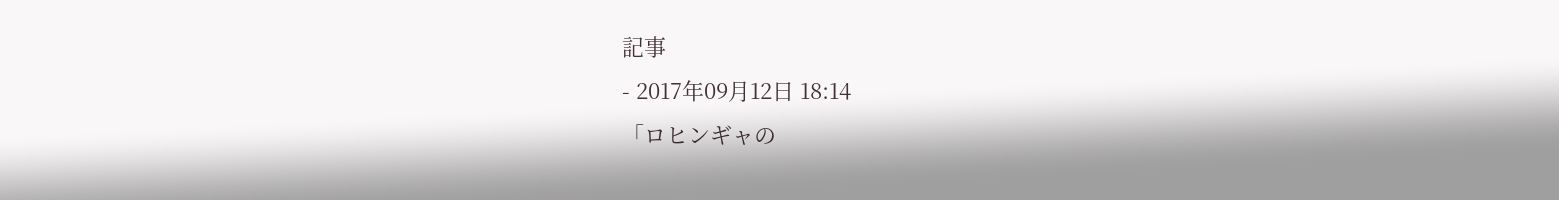記事
- 2017年09月12日 18:14
「ロヒンギャの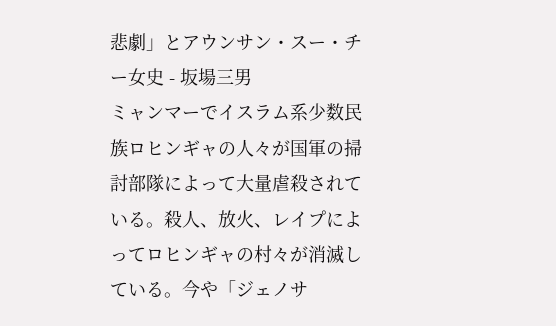悲劇」とアウンサン・スー・チー女史 - 坂場三男
ミャンマーでイスラム系少数民族ロヒンギャの人々が国軍の掃討部隊によって大量虐殺されている。殺人、放火、レイプによってロヒンギャの村々が消滅している。今や「ジェノサ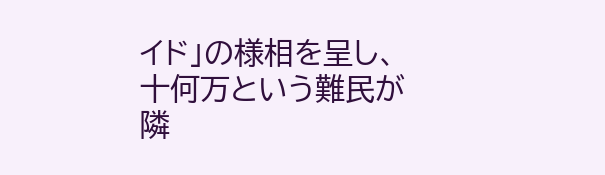イド」の様相を呈し、十何万という難民が隣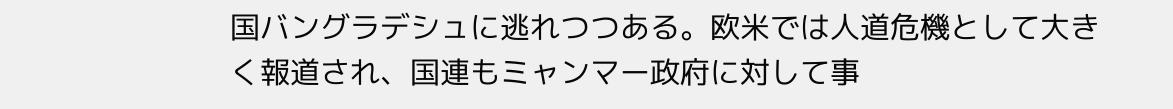国バングラデシュに逃れつつある。欧米では人道危機として大きく報道され、国連もミャンマー政府に対して事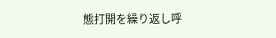態打開を繰り返し呼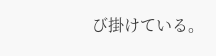び掛けている。